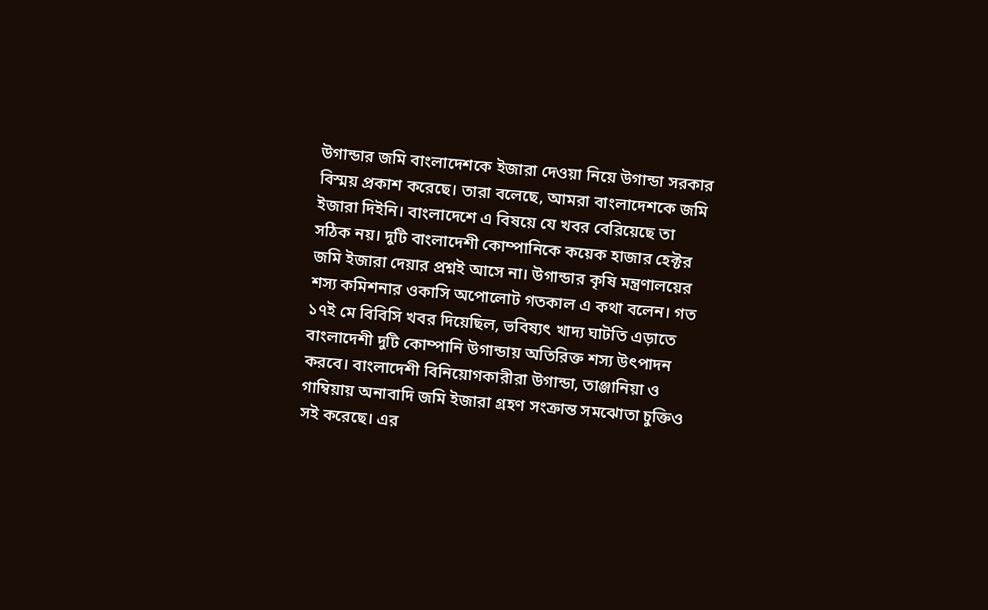উগান্ডার জমি বাংলাদেশকে ইজারা দেওয়া নিয়ে উগান্ডা সরকার বিস্ময় প্রকাশ করেছে। তারা বলেছে, আমরা বাংলাদেশকে জমি ইজারা দিইনি। বাংলাদেশে এ বিষয়ে যে খবর বেরিয়েছে তা সঠিক নয়। দুটি বাংলাদেশী কোম্পানিকে কয়েক হাজার হেক্টর জমি ইজারা দেয়ার প্রশ্নই আসে না। উগান্ডার কৃষি মন্ত্রণালয়ের শস্য কমিশনার ওকাসি অপোলোট গতকাল এ কথা বলেন। গত ১৭ই মে বিবিসি খবর দিয়েছিল, ভবিষ্যৎ খাদ্য ঘাটতি এড়াতে বাংলাদেশী দুটি কোম্পানি উগান্ডায় অতিরিক্ত শস্য উৎপাদন করবে। বাংলাদেশী বিনিয়োগকারীরা উগান্ডা, তাঞ্জানিয়া ও গাম্বিয়ায় অনাবাদি জমি ইজারা গ্রহণ সংক্রান্ত সমঝোতা চুক্তিও সই করেছে। এর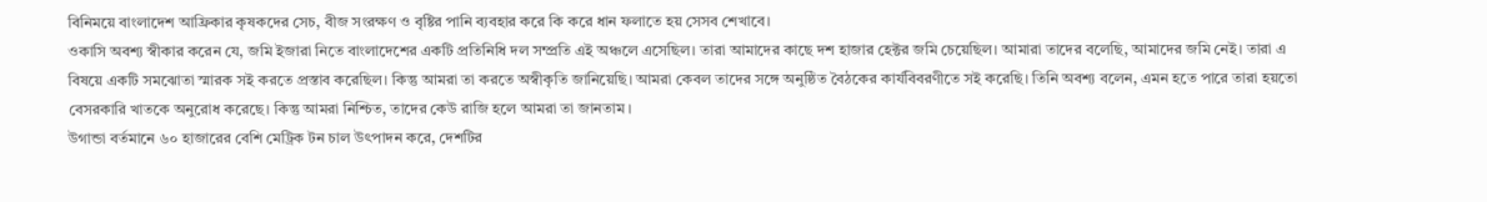বিনিময়ে বাংলাদেশ আফ্রিকার কৃষকদের সেচ, বীজ সংরক্ষণ ও বৃষ্টির পানি ব্যবহার করে কি করে ধান ফলাতে হয় সেসব শেখাবে।
ওকাসি অবশ্য স্বীকার করেন যে, জমি ইজারা নিতে বাংলাদেশের একটি প্রতিনিধি দল সম্প্রতি এই অঞ্চলে এসেছিল। তারা আমাদের কাছে দশ হাজার হেক্টর জমি চেয়েছিল। আমারা তাদের বলেছি, আমাদের জমি নেই। তারা এ বিষয়ে একটি সমঝোতা স্মারক সই করতে প্রস্তাব করেছিল। কিন্তু আমরা তা করতে অস্বীকৃতি জানিয়েছি। আমরা কেবল তাদের সঙ্গে অনুষ্ঠিত বৈঠকের কার্যবিবরণীতে সই করেছি। তিনি অবশ্য বলেন, এমন হতে পারে তারা হয়তো বেসরকারি খাতকে অনুরোধ করেছে। কিন্তু আমরা নিশ্চিত, তাদের কেউ রাজি হলে আমরা তা জানতাম ।
উগান্ডা বর্তমানে ৬০ হাজারের বেশি মেট্রিক টন চাল উৎপাদন করে, দেশটির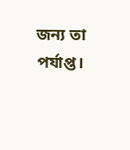জন্য তা পর্যাপ্ত।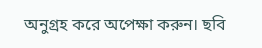অনুগ্রহ করে অপেক্ষা করুন। ছবি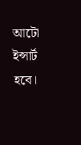আটো ইন্সার্ট হবে।